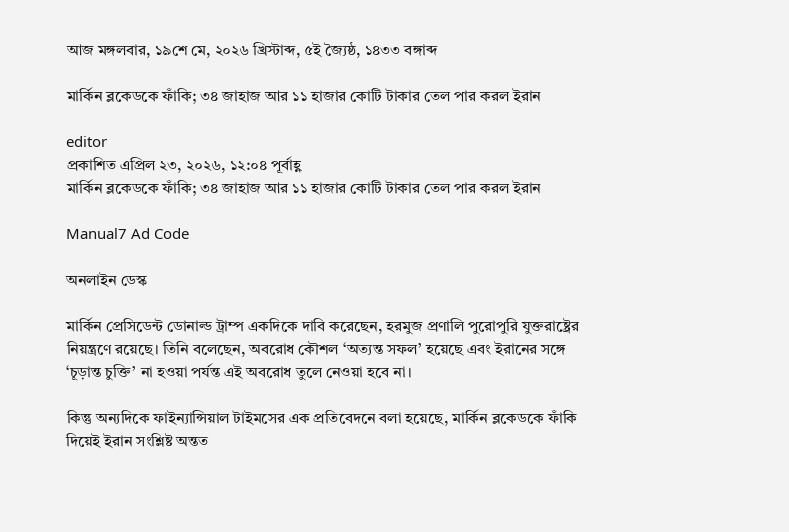আজ মঙ্গলবার, ১৯শে মে, ২০২৬ খ্রিস্টাব্দ, ৫ই জ্যৈষ্ঠ, ১৪৩৩ বঙ্গাব্দ

মার্কিন ব্লকেডকে ফাঁকি; ৩৪ জাহাজ আর ১১ হাজার কোটি টাকার তেল পার করল ইরান

editor
প্রকাশিত এপ্রিল ২৩, ২০২৬, ১২:০৪ পূর্বাহ্ণ
মার্কিন ব্লকেডকে ফাঁকি; ৩৪ জাহাজ আর ১১ হাজার কোটি টাকার তেল পার করল ইরান

Manual7 Ad Code

অনলাইন ডেস্ক

মার্কিন প্রেসিডেন্ট ডোনাল্ড ট্রাম্প একদিকে দাবি করেছেন, হরমুজ প্রণালি পুরোপুরি যুক্তরাষ্ট্রের নিয়ন্ত্রণে রয়েছে। তিনি বলেছেন, অবরোধ কৌশল ‘অত্যন্ত সফল’ হয়েছে এবং ইরানের সঙ্গে ‘চূড়ান্ত চুক্তি’ না হওয়া পর্যন্ত এই অবরোধ তুলে নেওয়া হবে না।

কিন্তু অন্যদিকে ফাইন্যান্সিয়াল টাইমসের এক প্রতিবেদনে বলা হয়েছে, মার্কিন ব্লকেডকে ফাঁকি দিয়েই ইরান সংশ্লিষ্ট অন্তত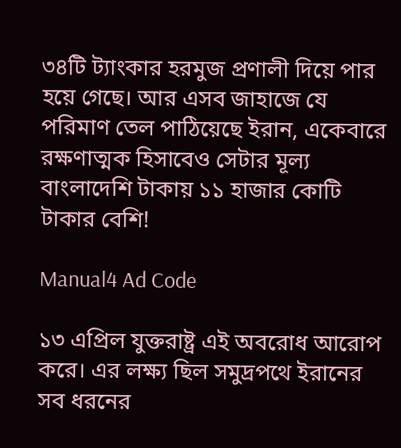৩৪টি ট্যাংকার হরমুজ প্রণালী দিয়ে পার হয়ে গেছে। আর এসব জাহাজে যে পরিমাণ তেল পাঠিয়েছে ইরান, একেবারে রক্ষণাত্মক হিসাবেও সেটার মূল্য বাংলাদেশি টাকায় ১১ হাজার কোটি টাকার বেশি!

Manual4 Ad Code

১৩ এপ্রিল যুক্তরাষ্ট্র এই অবরোধ আরোপ করে। এর লক্ষ্য ছিল সমুদ্রপথে ইরানের সব ধরনের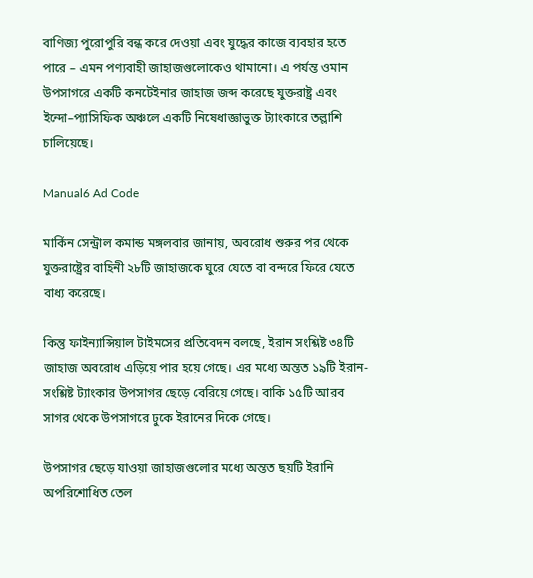বাণিজ্য পুরোপুরি বন্ধ করে দেওয়া এবং যুদ্ধের কাজে ব্যবহার হতে পারে – এমন পণ্যবাহী জাহাজগুলোকেও থামানো। এ পর্যন্ত ওমান উপসাগরে একটি কনটেইনার জাহাজ জব্দ করেছে যুক্তরাষ্ট্র এবং ইন্দো–প্যাসিফিক অঞ্চলে একটি নিষেধাজ্ঞাভুক্ত ট্যাংকারে তল্লাশি চালিয়েছে।

Manual6 Ad Code

মার্কিন সেন্ট্রাল কমান্ড মঙ্গলবার জানায়, অবরোধ শুরুর পর থেকে যুক্তরাষ্ট্রের বাহিনী ২৮টি জাহাজকে ঘুরে যেতে বা বন্দরে ফিরে যেতে বাধ্য করেছে।

কিন্তু ফাইন্যান্সিয়াল টাইমসের প্রতিবেদন বলছে, ইরান সংশ্লিষ্ট ৩৪টি জাহাজ অবরোধ এড়িয়ে পার হয়ে গেছে। এর মধ্যে অন্তত ১৯টি ইরান-সংশ্লিষ্ট ট্যাংকার উপসাগর ছেড়ে বেরিয়ে গেছে। বাকি ১৫টি আরব সাগর থেকে উপসাগরে ঢুকে ইরানের দিকে গেছে।

উপসাগর ছেড়ে যাওয়া জাহাজগুলোর মধ্যে অন্তত ছয়টি ইরানি অপরিশোধিত তেল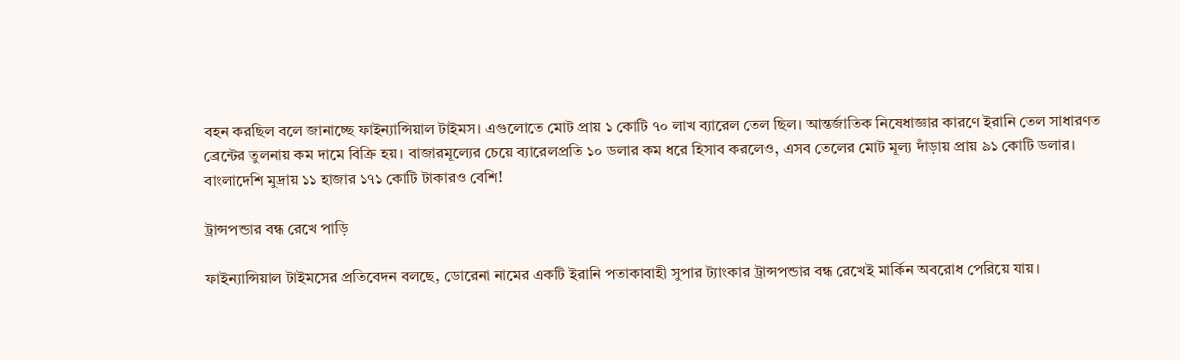বহন করছিল বলে জানাচ্ছে ফাইন্যান্সিয়াল টাইমস। এগুলোতে মোট প্রায় ১ কোটি ৭০ লাখ ব্যারেল তেল ছিল। আন্তর্জাতিক নিষেধাজ্ঞার কারণে ইরানি তেল সাধারণত ব্রেন্টের তুলনায় কম দামে বিক্রি হয়। বাজারমূল্যের চেয়ে ব্যারেলপ্রতি ১০ ডলার কম ধরে হিসাব করলেও, এসব তেলের মোট মূল্য দাঁড়ায় প্রায় ৯১ কোটি ডলার। বাংলাদেশি মুদ্রায় ১১ হাজার ১৭১ কোটি টাকারও বেশি!

ট্রান্সপন্ডার বন্ধ রেখে পাড়ি

ফাইন্যান্সিয়াল টাইমসের প্রতিবেদন বলছে, ডোরেনা নামের একটি ইরানি পতাকাবাহী সুপার ট্যাংকার ট্রান্সপন্ডার বন্ধ রেখেই মার্কিন অবরোধ পেরিয়ে যায়।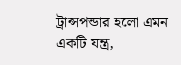ট্রান্সপন্ডার হলো এমন একটি যন্ত্র,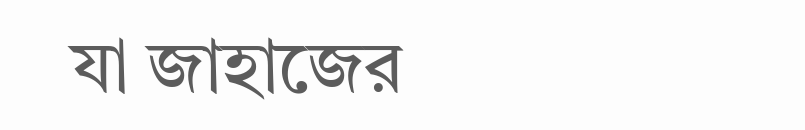যা জাহাজের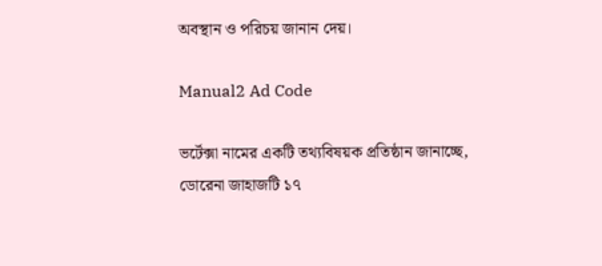অবস্থান ও পরিচয় জানান দেয়।

Manual2 Ad Code

ভর্টেক্সা নামের একটি তথ্যবিষয়ক প্রতিষ্ঠান জানাচ্ছে, ডোরেনা জাহাজটি ১৭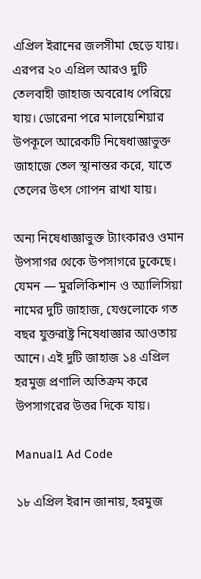এপ্রিল ইরানের জলসীমা ছেড়ে যায়। এরপর ২০ এপ্রিল আরও দুটি তেলবাহী জাহাজ অবরোধ পেরিয়ে যায়। ডোরেনা পরে মালয়েশিয়ার উপকূলে আরেকটি নিষেধাজ্ঞাভুক্ত জাহাজে তেল স্থানান্তর করে, যাতে তেলের উৎস গোপন রাখা যায়।

অন্য নিষেধাজ্ঞাভুক্ত ট্যাংকারও ওমান উপসাগর থেকে উপসাগরে ঢুকেছে। যেমন — মুরলিকিশান ও অ্যালিসিয়া নামের দুটি জাহাজ, যেগুলোকে গত বছর যুক্তরাষ্ট্র নিষেধাজ্ঞার আওতায় আনে। এই দুটি জাহাজ ১৪ এপ্রিল হরমুজ প্রণালি অতিক্রম করে উপসাগরের উত্তর দিকে যায়।

Manual1 Ad Code

১৮ এপ্রিল ইরান জানায়, হরমুজ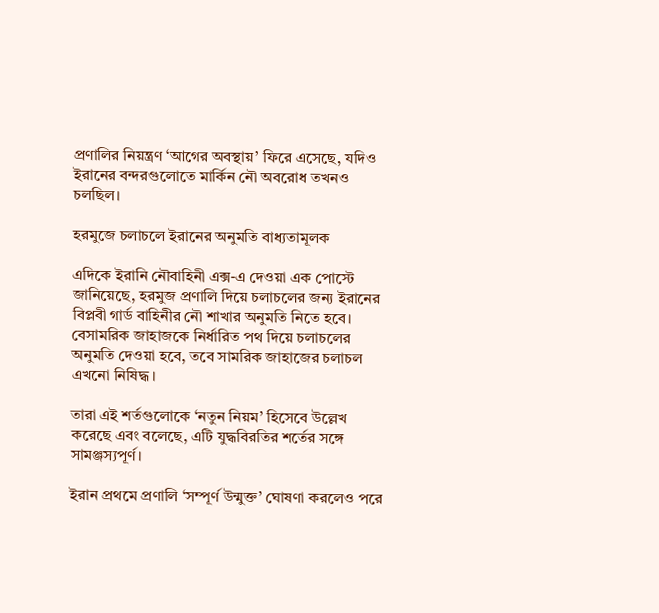প্রণালির নিয়ন্ত্রণ ‘আগের অবস্থায়’ ফিরে এসেছে, যদিও ইরানের বন্দরগুলোতে মার্কিন নৌ অবরোধ তখনও চলছিল।

হরমুজে চলাচলে ইরানের অনুমতি বাধ্যতামূলক

এদিকে ইরানি নৌবাহিনী এক্স-এ দেওয়া এক পোস্টে জানিয়েছে, হরমুজ প্রণালি দিয়ে চলাচলের জন্য ইরানের বিপ্লবী গার্ড বাহিনীর নৌ শাখার অনুমতি নিতে হবে। বেসামরিক জাহাজকে নির্ধারিত পথ দিয়ে চলাচলের অনুমতি দেওয়া হবে, তবে সামরিক জাহাজের চলাচল এখনো নিষিদ্ধ।

তারা এই শর্তগুলোকে ‘নতুন নিয়ম’ হিসেবে উল্লেখ করেছে এবং বলেছে, এটি যুদ্ধবিরতির শর্তের সঙ্গে সামঞ্জস্যপূর্ণ।

ইরান প্রথমে প্রণালি ‘সম্পূর্ণ উন্মুক্ত’ ঘোষণা করলেও পরে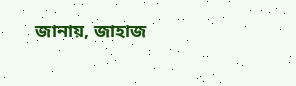জানায়, জাহাজ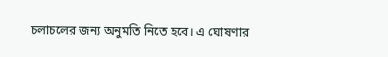চলাচলের জন্য অনুমতি নিতে হবে। এ ঘোষণার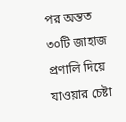পর অন্তত ৩০টি জাহাজ প্রণালি দিয়ে যাওয়ার চেষ্টা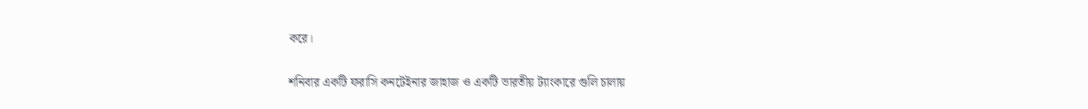করে।

শনিবার একটি ফরাসি কনটেইনার জাহাজ ও একটি ভারতীয় ট্যাংকারে গুলি চালায়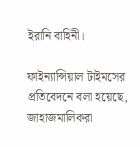ইরানি বাহিনী।

ফাইন্যান্সিয়াল টাইমসের প্রতিবেদনে বলা হয়েছে, জাহাজমালিকরা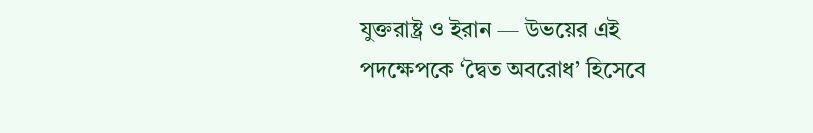যুক্তরাষ্ট্র ও ইরান — উভয়ের এই পদক্ষেপকে ‘দ্বৈত অবরোধ’ হিসেবে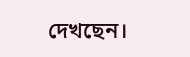দেখছেন।